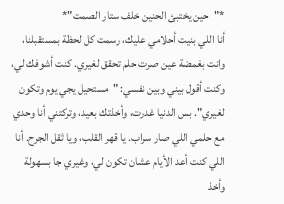*"حين يختبئ الحنين خلف ستار الصمت"*
أنا اللي بنيت أحلامي عليك، رسمت كل لحظة بمستقبلنا، وانت بغمضة عين صرت حلم تحقق لغيري. كنت أشوفك لي، وكنت أقول بيني وبين نفسي: "مستحيل يجي يوم وتكون لغيري". بس الدنيا غدرت، وأخذتك بعيد، وتركتني أنا وحدي مع حلمي اللي صار سراب. يا قهر القلب، ويا ثقل الجرح. أنا اللي كنت أعد الأيام عشان تكون لي، وغيري جا بسهولة وأخذ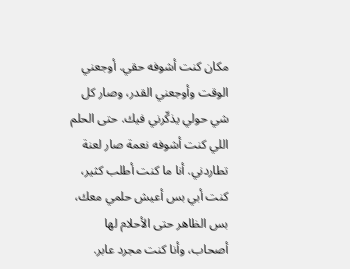مكان كنت أشوفه حقي. أوجعني الوقت وأوجعني القدر، وصار كل شي حولي يذكّرني فيك. حتى الحلم اللي كنت أشوفه نعمة صار لعنة تطاردني. أنا ما كنت أطلب كثير، كنت أبي بس أعيش حلمي معك، بس الظاهر حتى الأحلام لها أصحاب، وأنا كنت مجرد عابر.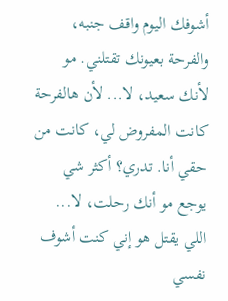أشوفك اليوم واقف جنبه، والفرحة بعيونك تقتلني. مو لأنك سعيد، لا... لأن هالفرحة كانت المفروض لي، كانت من حقي أنا. تدري؟ أكثر شي يوجع مو أنك رحلت، لا... اللي يقتل هو إني كنت أشوف نفسي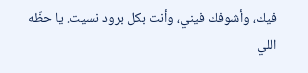فيك، وأشوفك فيني، وأنت بكل برود نسيت. يا حظّه اللي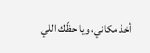أخذ مكاني، ويا حظّك اللي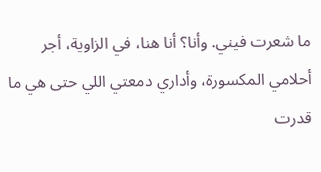ما شعرت فيني. وأنا؟ أنا هنا، في الزاوية، أجر أحلامي المكسورة، وأداري دمعتي اللي حتى هي ما قدرت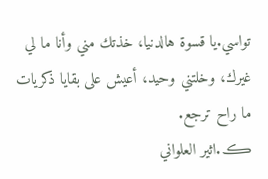تواسي.يا قسوة هالدنيا، خذتك مني وأنا ما لي غيرك، وخلتني وحيد، أعيش على بقايا ذكريات ما راح ترجع.
ڪ.اثير العلواني